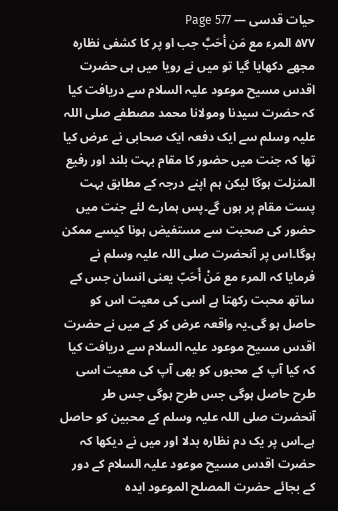حیات قدسی — Page 577
۵۷۷ المرء مع مَن أحَبَّ جب او پر کا کشفی نظارہ مجھے دکھایا گیا تو میں نے رویا میں ہی حضرت اقدس مسیح موعود علیہ السلام سے دریافت کیا کہ حضرت سیدنا ومولانا محمد مصطفے صلی اللہ علیہ وسلم سے ایک دفعہ ایک صحابی نے عرض کیا تھا کہ جنت میں حضور کا مقام بہت بلند اور رفیع المنزلت ہوگا لیکن ہم اپنے درجہ کے مطابق بہت پست مقام پر ہوں گے۔پس ہمارے لئے جنت میں حضور کی صحبت سے مستفیض ہونا کیسے ممکن ہوگا۔اس پر آنحضرت صلی اللہ علیہ وسلم نے فرمایا کہ المرء مع مَنْ أَحَبّ یعنی انسان جس کے ساتھ محبت رکھتا ہے اسی کی معیت اس کو حاصل ہو گی۔یہ واقعہ عرض کر کے میں نے حضرت اقدس مسیح موعود علیہ السلام سے دریافت کیا کہ کیا آپ کے محبوں کو بھی آپ کی معیت اسی طرح حاصل ہوگی جس طرح ہوگی جس طر آنحضرت صلی اللہ علیہ وسلم کے محبین کو حاصل ہے۔اس پر یک دم نظارہ بدلا اور میں نے دیکھا کہ حضرت اقدس مسیح موعود علیہ السلام کے دور کے بجائے حضرت المصلح الموعود ایدہ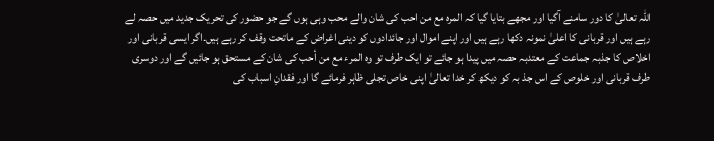اللہ تعالیٰ کا دور سامنے آگیا اور مجھے بتایا گیا کہ المره مع من احب کی شان والے محب وہی ہوں گے جو حضور کی تحریک جدید میں حصہ لے رہے ہیں اور قربانی کا اعلیٰ نمونہ دکھا رہے ہیں اور اپنے اموال اور جائدادوں کو دینی اغراض کے ماتحت وقف کر رہے ہیں۔اگر ایسی قربانی اور اخلاص کا جذبہ جماعت کے معتدبہ حصہ میں پیدا ہو جائے تو ایک طرف تو وه المرء مع من أحب کی شان کے مستحق ہو جائیں گے اور دوسری طرف قربانی اور خلوص کے اس جذ بہ کو دیکھ کر خدا تعالیٰ اپنی خاص تجلی ظاہر فرمائے گا اور فقدانِ اسباب کی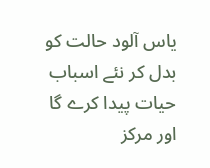یاس آلود حالت کو بدل کر نئے اسباب حیات پیدا کرے گا اور مرکز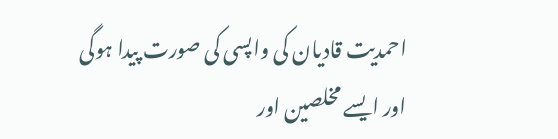احمدیت قادیان کی واپسی کی صورت پیدا ہوگی اور ایسے مخلصین اور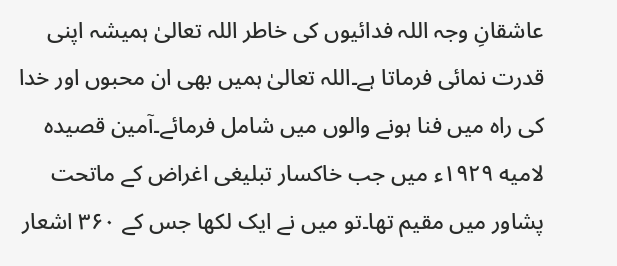عاشقانِ وجہ اللہ فدائیوں کی خاطر اللہ تعالیٰ ہمیشہ اپنی قدرت نمائی فرماتا ہے۔اللہ تعالیٰ ہمیں بھی ان محبوں اور خدا کی راہ میں فنا ہونے والوں میں شامل فرمائے۔آمین قصیده لامیه ۱۹۲۹ء میں جب خاکسار تبلیغی اغراض کے ماتحت پشاور میں مقیم تھا۔تو میں نے ایک لکھا جس کے ۳۶۰ اشعار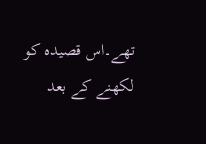تھے۔اس قصیدہ کو لکھنے کے بعد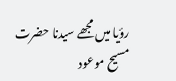رؤیا میں مجھے سیدنا حضرت مسیح موعود